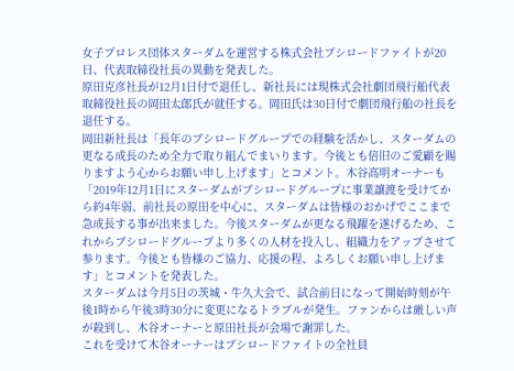女子プロレス団体スターダムを運営する株式会社ブシロードファイトが20日、代表取締役社長の異動を発表した。
原田克彦社長が12月1日付で退任し、新社長には現株式会社劇団飛行船代表取締役社長の岡田太郎氏が就任する。岡田氏は30日付で劇団飛行船の社長を退任する。
岡田新社長は「長年のブシロードグループでの経験を活かし、スターダムの更なる成長のため全力で取り組んでまいります。今後とも倍旧のご愛顧を賜りますよう心からお願い申し上げます」とコメント。木谷高明オーナーも「2019年12月1日にスターダムがブシロードグループに事業譲渡を受けてから約4年弱、前社長の原田を中心に、スターダムは皆様のおかげでここまで急成長する事が出来ました。今後スターダムが更なる飛躍を遂げるため、これからブシロードグループより多くの人材を投入し、組織力をアップさせて参ります。今後とも皆様のご協力、応援の程、よろしくお願い申し上げます」とコメントを発表した。
スターダムは今月5日の茨城・牛久大会で、試合前日になって開始時刻が午後1時から午後3時30分に変更になるトラブルが発生。ファンからは厳しい声が殺到し、木谷オーナーと原田社長が会場で謝罪した。
これを受けて木谷オーナーはブシロードファイトの全社員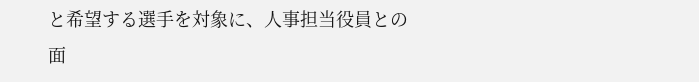と希望する選手を対象に、人事担当役員との面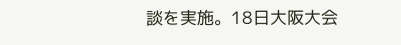談を実施。18日大阪大会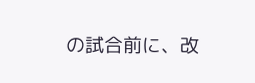の試合前に、改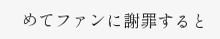めてファンに謝罪すると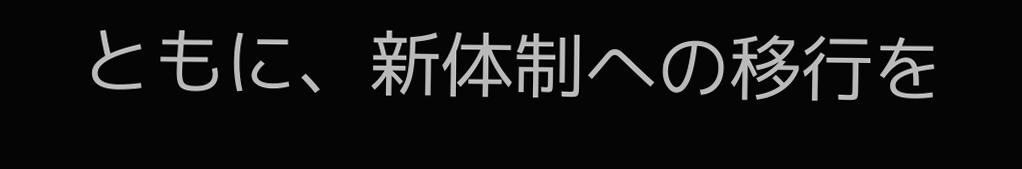ともに、新体制への移行を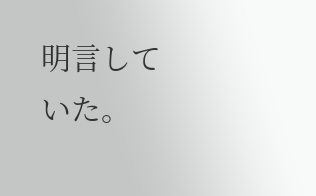明言していた。